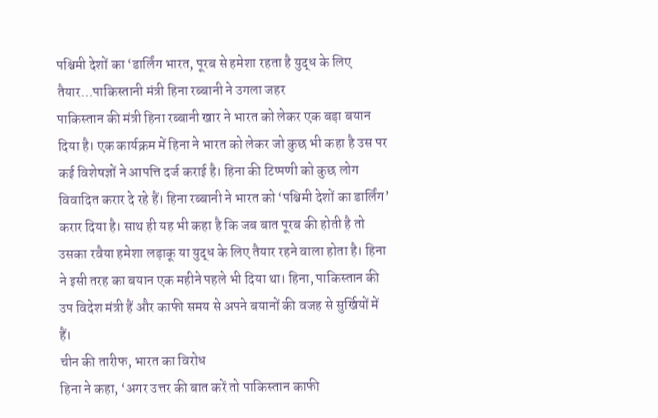पश्चिमी देशों का ‘डार्लिंग भारत, पूरब से हमेशा रहता है युद्ध के लिए तैयार…पाकिस्तानी मंत्री हिना रब्बानी ने उगला जहर
पाकिस्तान की मंत्री हिना रब्बानी खार ने भारत को लेकर एक बड़ा बयान दिया है। एक कार्यक्रम में हिना ने भारत को लेकर जो कुछ भी कहा है उस पर कई विशेषज्ञों ने आपत्ति दर्ज कराई है। हिना की टिप्पणी को कुछ लोग विवादित करार दे रहे हैं। हिना रब्बानी ने भारत को ‘पश्चिमी देशों का डार्लिंग’ करार दिया है। साथ ही यह भी कहा है कि जब बात पूरब की होती है तो उसका रवैया हमेशा लड़ाकू या युद्ध के लिए तैयार रहने वाला होता है। हिना ने इसी तरह का बयान एक महीने पहले भी दिया था। हिना, पाकिस्तान की उप विदेश मंत्री हैं और काफी समय से अपने बयानों की वजह से सुर्खियों में हैं।
चीन की तारीफ, भारत का विरोध
हिना ने कहा, ‘अगर उत्तर की बात करें तो पाकिस्तान काफी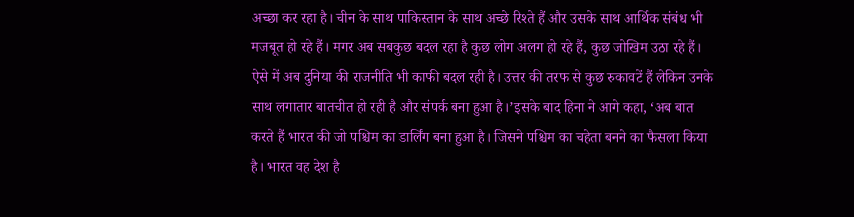अच्छा कर रहा है। चीन के साथ पाकिस्तान के साथ अच्छे रिश्ते हैं और उसके साथ आर्थिक संबंध भी मजबूत हो रहे हैं। मगर अब सबकुछ बदल रहा है कुछ लोग अलग हो रहे हैं, कुछ जोखिम उठा रहे हैं। ऐसे में अब दुनिया की राजनीति भी काफी बदल रही है। उत्तर की तरफ से कुछ रुकावटें हैं लेकिन उनके साथ लगातार बातचीत हो रही है और संपर्क बना हुआ है।’इसके बाद हिना ने आगे कहा, ‘अब बात करते हैं भारत की जो पश्चिम का डार्लिंग बना हुआ है। जिसने पश्चिम का चहेता बनने का फैसला किया है। भारत वह देश है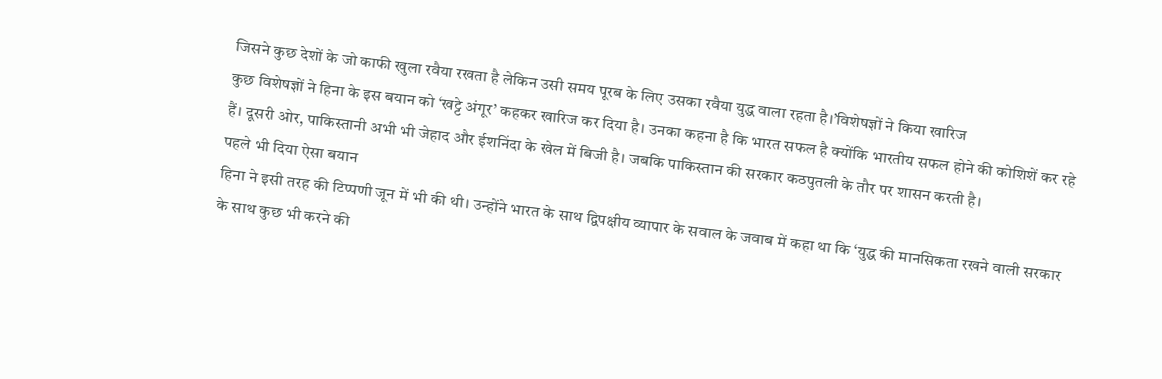जिसने कुछ देशों के जो काफी खुला रवैया रखता है लेकिन उसी समय पूरब के लिए उसका रवैया युद्ध वाला रहता है।’विशेषज्ञों ने किया खारिज
कुछ विशेषज्ञों ने हिना के इस बयान को ‘खट्टे अंगूर’ कहकर खारिज कर दिया है। उनका कहना है कि भारत सफल है क्योंकि भारतीय सफल होने की कोशिशें कर रहे हैं। दूसरी ओर, पाकिस्तानी अभी भी जेहाद और ईशनिंदा के खेल में बिजी है। जबकि पाकिस्तान की सरकार कठपुतली के तौर पर शासन करती है।
पहले भी दिया ऐसा बयान
हिना ने इसी तरह की टिप्पणी जून में भी की थी। उन्होंने भारत के साथ द्विपक्षीय व्यापार के सवाल के जवाब में कहा था कि ‘युद्ध की मानसिकता रखने वाली सरकार के साथ कुछ भी करने की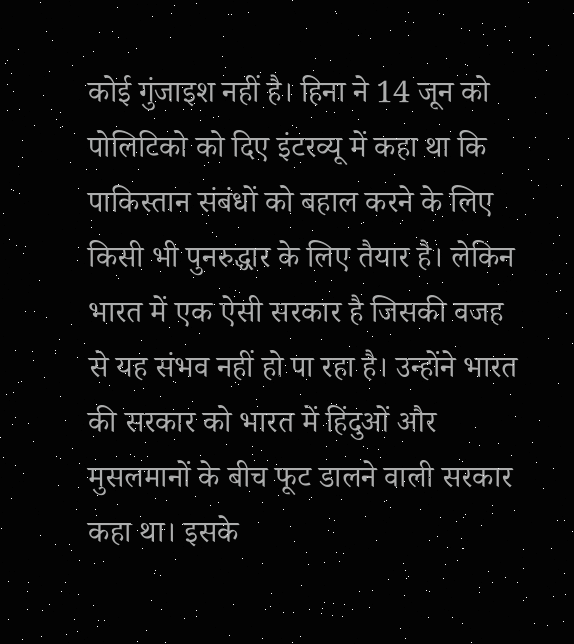कोई गुंजाइश नहीं है। हिना ने 14 जून को पोलिटिको को दिए इंटरव्यू में कहा था कि पाकिस्तान संबंधों को बहाल करने के लिए किसी भी पुनरुद्धार के लिए तैयार है। लेकिन भारत में एक ऐसी सरकार है जिसकी वजह से यह संभव नहीं हो पा रहा है। उन्होंने भारत की सरकार को भारत में हिंदुओं और मुसलमानों के बीच फूट डालने वाली सरकार कहा था। इसके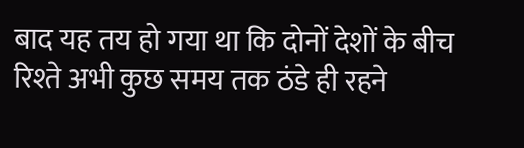बाद यह तय हो गया था कि दोनों देशों के बीच रिश्ते अभी कुछ समय तक ठंडे ही रहने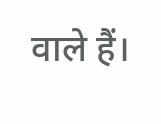वाले हैं।